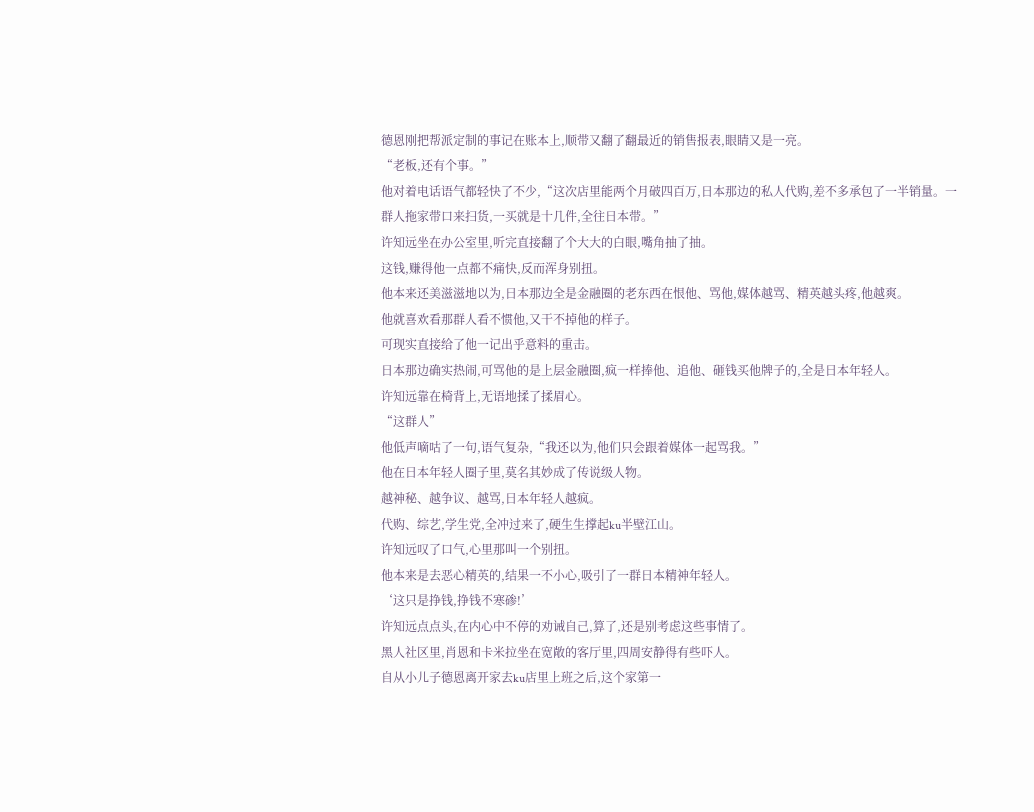德恩刚把帮派定制的事记在账本上,顺带又翻了翻最近的销售报表,眼睛又是一亮。
“老板,还有个事。”
他对着电话语气都轻快了不少,“这次店里能两个月破四百万,日本那边的私人代购,差不多承包了一半销量。一群人拖家带口来扫货,一买就是十几件,全往日本带。”
许知远坐在办公室里,听完直接翻了个大大的白眼,嘴角抽了抽。
这钱,赚得他一点都不痛快,反而浑身别扭。
他本来还美滋滋地以为,日本那边全是金融圈的老东西在恨他、骂他,媒体越骂、精英越头疼,他越爽。
他就喜欢看那群人看不惯他,又干不掉他的样子。
可现实直接给了他一记出乎意料的重击。
日本那边确实热闹,可骂他的是上层金融圈,疯一样捧他、追他、砸钱买他牌子的,全是日本年轻人。
许知远靠在椅背上,无语地揉了揉眉心。
“这群人”
他低声嘀咕了一句,语气复杂,“我还以为,他们只会跟着媒体一起骂我。”
他在日本年轻人圈子里,莫名其妙成了传说级人物。
越神秘、越争议、越骂,日本年轻人越疯。
代购、综艺,学生党,全冲过来了,硬生生撑起ku半壁江山。
许知远叹了口气,心里那叫一个别扭。
他本来是去恶心精英的,结果一不小心,吸引了一群日本精神年轻人。
‘这只是挣钱,挣钱不寒碜!’
许知远点点头,在内心中不停的劝诫自己,算了,还是别考虑这些事情了。
黑人社区里,肖恩和卡米拉坐在宽敞的客厅里,四周安静得有些吓人。
自从小儿子德恩离开家去ku店里上班之后,这个家第一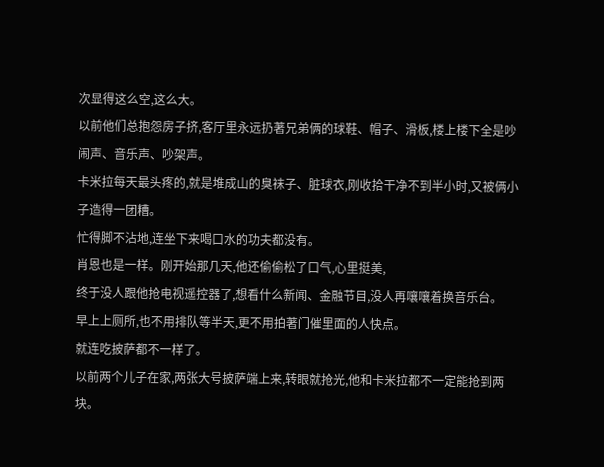次显得这么空,这么大。
以前他们总抱怨房子挤,客厅里永远扔著兄弟俩的球鞋、帽子、滑板,楼上楼下全是吵闹声、音乐声、吵架声。
卡米拉每天最头疼的,就是堆成山的臭袜子、脏球衣,刚收拾干净不到半小时,又被俩小子造得一团糟。
忙得脚不沾地,连坐下来喝口水的功夫都没有。
肖恩也是一样。刚开始那几天,他还偷偷松了口气,心里挺美,
终于没人跟他抢电视遥控器了,想看什么新闻、金融节目,没人再嚷嚷着换音乐台。
早上上厕所,也不用排队等半天,更不用拍著门催里面的人快点。
就连吃披萨都不一样了。
以前两个儿子在家,两张大号披萨端上来,转眼就抢光,他和卡米拉都不一定能抢到两块。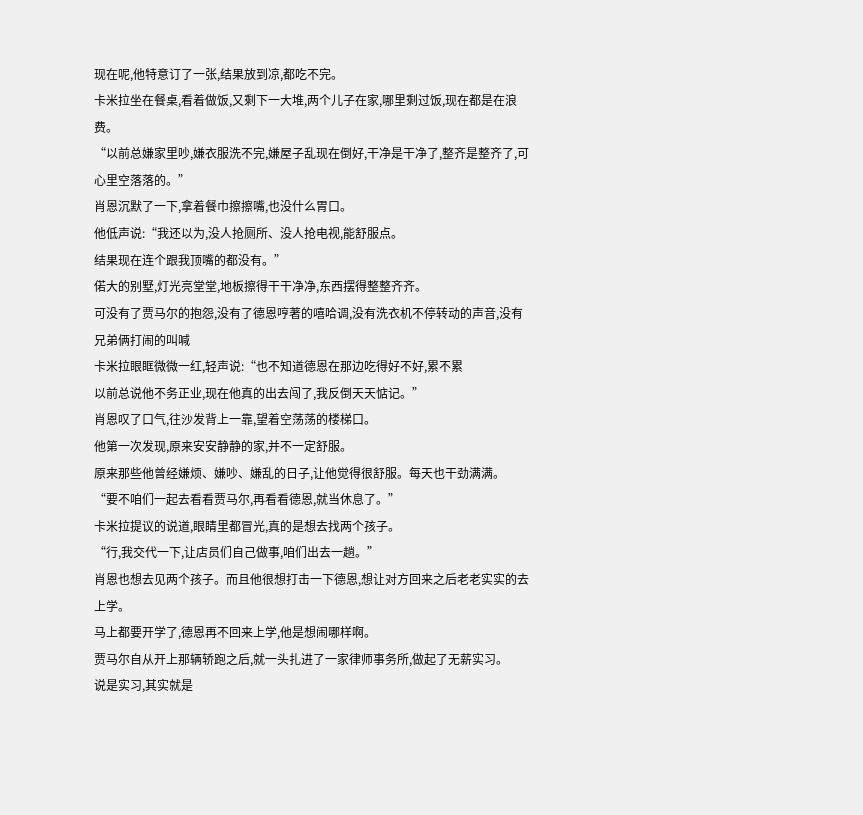现在呢,他特意订了一张,结果放到凉,都吃不完。
卡米拉坐在餐桌,看着做饭,又剩下一大堆,两个儿子在家,哪里剩过饭,现在都是在浪费。
“以前总嫌家里吵,嫌衣服洗不完,嫌屋子乱现在倒好,干净是干净了,整齐是整齐了,可心里空落落的。”
肖恩沉默了一下,拿着餐巾擦擦嘴,也没什么胃口。
他低声说:“我还以为,没人抢厕所、没人抢电视,能舒服点。
结果现在连个跟我顶嘴的都没有。”
偌大的别墅,灯光亮堂堂,地板擦得干干净净,东西摆得整整齐齐。
可没有了贾马尔的抱怨,没有了德恩哼著的嘻哈调,没有洗衣机不停转动的声音,没有兄弟俩打闹的叫喊
卡米拉眼眶微微一红,轻声说:“也不知道德恩在那边吃得好不好,累不累
以前总说他不务正业,现在他真的出去闯了,我反倒天天惦记。”
肖恩叹了口气,往沙发背上一靠,望着空荡荡的楼梯口。
他第一次发现,原来安安静静的家,并不一定舒服。
原来那些他曾经嫌烦、嫌吵、嫌乱的日子,让他觉得很舒服。每天也干劲满满。
“要不咱们一起去看看贾马尔,再看看德恩,就当休息了。”
卡米拉提议的说道,眼睛里都冒光,真的是想去找两个孩子。
“行,我交代一下,让店员们自己做事,咱们出去一趟。”
肖恩也想去见两个孩子。而且他很想打击一下德恩,想让对方回来之后老老实实的去上学。
马上都要开学了,德恩再不回来上学,他是想闹哪样啊。
贾马尔自从开上那辆轿跑之后,就一头扎进了一家律师事务所,做起了无薪实习。
说是实习,其实就是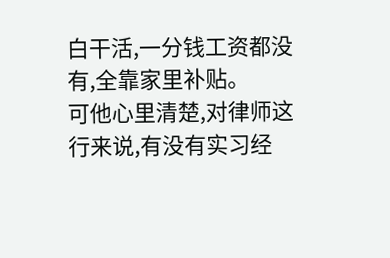白干活,一分钱工资都没有,全靠家里补贴。
可他心里清楚,对律师这行来说,有没有实习经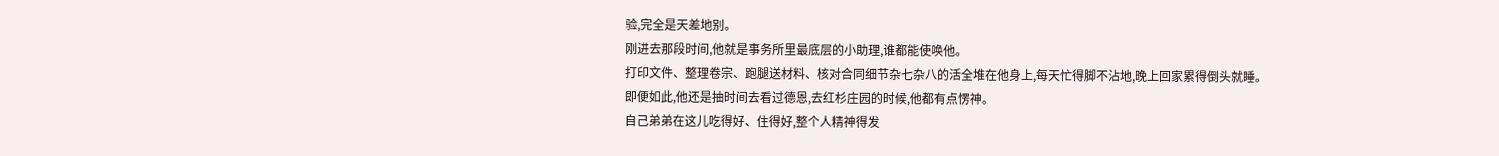验,完全是天差地别。
刚进去那段时间,他就是事务所里最底层的小助理,谁都能使唤他。
打印文件、整理卷宗、跑腿送材料、核对合同细节杂七杂八的活全堆在他身上,每天忙得脚不沾地,晚上回家累得倒头就睡。
即便如此,他还是抽时间去看过德恩,去红杉庄园的时候,他都有点愣神。
自己弟弟在这儿吃得好、住得好,整个人精神得发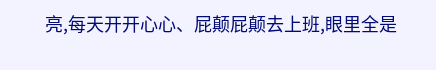亮,每天开开心心、屁颠屁颠去上班,眼里全是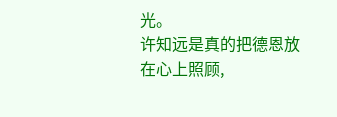光。
许知远是真的把德恩放在心上照顾,